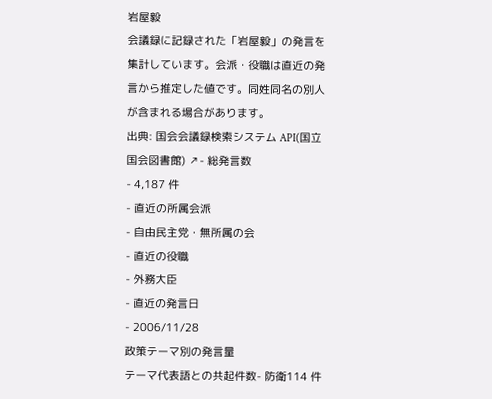岩屋毅
会議録に記録された「岩屋毅」の発言を集計しています。会派・役職は直近の発言から推定した値です。同姓同名の別人が含まれる場合があります。
出典: 国会会議録検索システム API(国立国会図書館) ↗- 総発言数
- 4,187 件
- 直近の所属会派
- 自由民主党・無所属の会
- 直近の役職
- 外務大臣
- 直近の発言日
- 2006/11/28
政策テーマ別の発言量
テーマ代表語との共起件数- 防衛114 件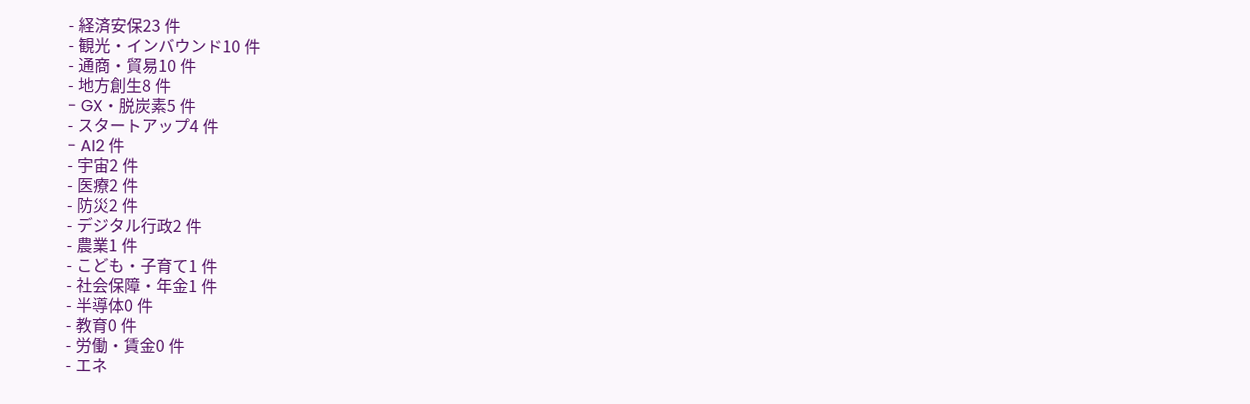- 経済安保23 件
- 観光・インバウンド10 件
- 通商・貿易10 件
- 地方創生8 件
- GX・脱炭素5 件
- スタートアップ4 件
- AI2 件
- 宇宙2 件
- 医療2 件
- 防災2 件
- デジタル行政2 件
- 農業1 件
- こども・子育て1 件
- 社会保障・年金1 件
- 半導体0 件
- 教育0 件
- 労働・賃金0 件
- エネ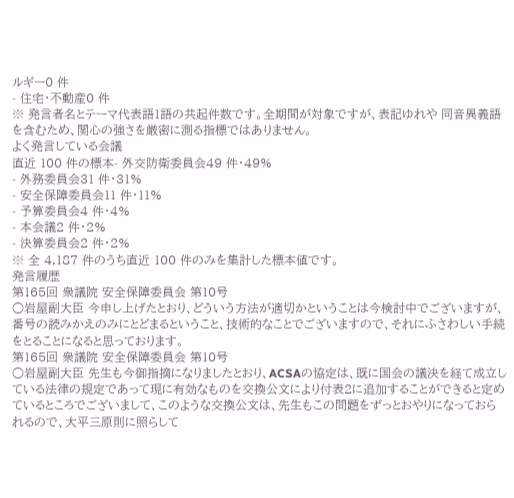ルギー0 件
- 住宅・不動産0 件
※ 発言者名とテーマ代表語1語の共起件数です。全期間が対象ですが、表記ゆれや 同音異義語を含むため、関心の強さを厳密に測る指標ではありません。
よく発言している会議
直近 100 件の標本- 外交防衛委員会49 件・49%
- 外務委員会31 件・31%
- 安全保障委員会11 件・11%
- 予算委員会4 件・4%
- 本会議2 件・2%
- 決算委員会2 件・2%
※ 全 4,187 件のうち直近 100 件のみを集計した標本値です。
発言履歴
第165回 衆議院 安全保障委員会 第10号
○岩屋副大臣 今申し上げたとおり、どういう方法が適切かということは今検討中でございますが、番号の読みかえのみにとどまるということ、技術的なことでございますので、それにふさわしい手続をとることになると思っております。
第165回 衆議院 安全保障委員会 第10号
○岩屋副大臣 先生も今御指摘になりましたとおり、ACSAの協定は、既に国会の議決を経て成立している法律の規定であって現に有効なものを交換公文により付表2に追加することができると定めているところでございまして、このような交換公文は、先生もこの問題をずっとおやりになっておられるので、大平三原則に照らして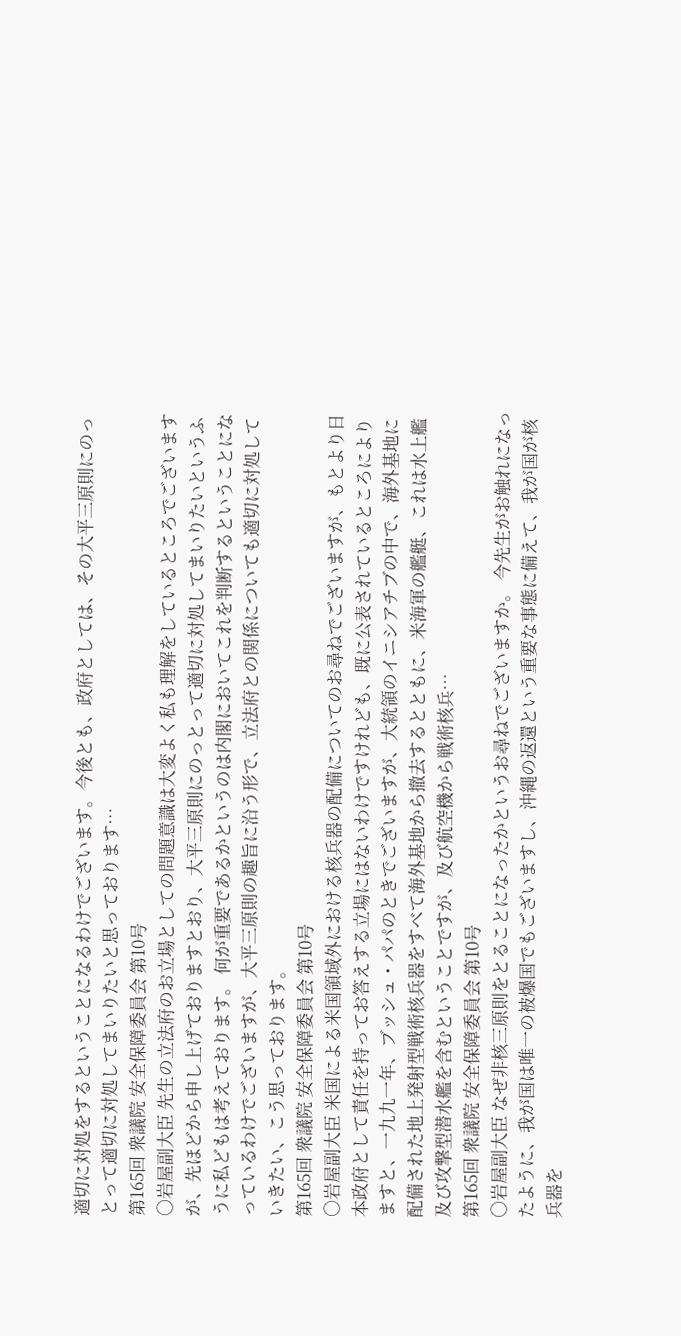適切に対処をするということになるわけでございます。今後とも、政府としては、その大平三原則にのっとって適切に対処してまいりたいと思っております…
第165回 衆議院 安全保障委員会 第10号
○岩屋副大臣 先生の立法府のお立場としての問題意識は大変よく私も理解をしているところでございますが、先ほどから申し上げておりますとおり、大平三原則にのっとって適切に対処してまいりたいというふうに私どもは考えております。 何が重要であるかというのは内閣においてこれを判断するということになっているわけでございますが、大平三原則の趣旨に沿う形で、立法府との関係についても適切に対処していきたい、こう思っております。
第165回 衆議院 安全保障委員会 第10号
○岩屋副大臣 米国による米国領域外における核兵器の配備についてのお尋ねでございますが、もとより日本政府として責任を持ってお答えする立場にはないわけですけれども、既に公表されているところによりますと、一九九一年、ブッシュ・パパのときでございますが、大統領のイニシアチブの中で、海外基地に配備された地上発射型戦術核兵器をすべて海外基地から撤去するとともに、米海軍の艦艇、これは水上艦及び攻撃型潜水艦を含むということですが、及び航空機から戦術核兵…
第165回 衆議院 安全保障委員会 第10号
○岩屋副大臣 なぜ非核三原則をとることになったかというお尋ねでございますか。 今先生がお触れになったように、我が国は唯一の被爆国でもございますし、沖縄の返還という重要な事態に備えて、我が国が核兵器を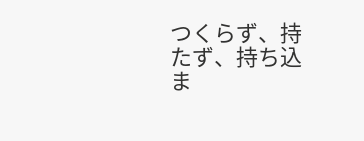つくらず、持たず、持ち込ま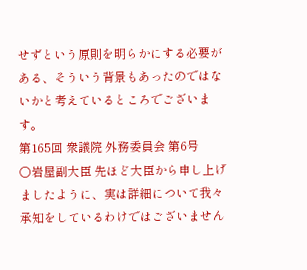せずという原則を明らかにする必要がある、そういう背景もあったのではないかと考えているところでございます。
第165回 衆議院 外務委員会 第6号
○岩屋副大臣 先ほど大臣から申し上げましたように、実は詳細について我々承知をしているわけではございません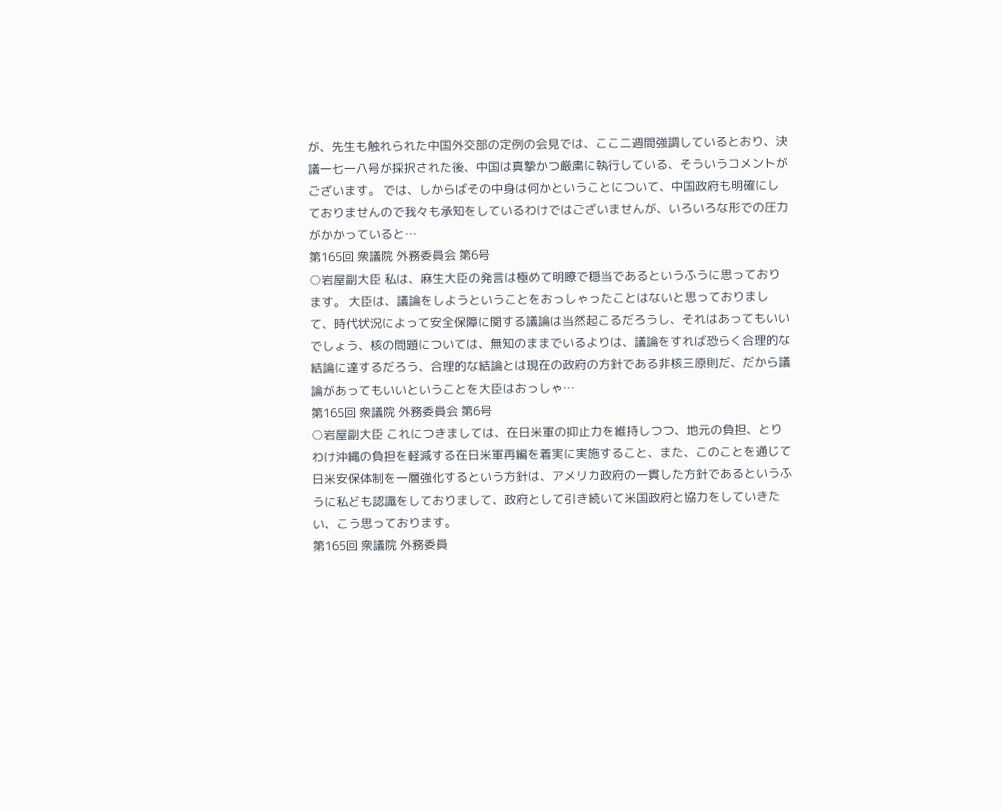が、先生も触れられた中国外交部の定例の会見では、ここ二週間強調しているとおり、決議一七一八号が採択された後、中国は真摯かつ厳粛に執行している、そういうコメントがございます。 では、しからばその中身は何かということについて、中国政府も明確にしておりませんので我々も承知をしているわけではございませんが、いろいろな形での圧力がかかっていると…
第165回 衆議院 外務委員会 第6号
○岩屋副大臣 私は、麻生大臣の発言は極めて明瞭で穏当であるというふうに思っております。 大臣は、議論をしようということをおっしゃったことはないと思っておりまして、時代状況によって安全保障に関する議論は当然起こるだろうし、それはあってもいいでしょう、核の問題については、無知のままでいるよりは、議論をすれば恐らく合理的な結論に達するだろう、合理的な結論とは現在の政府の方針である非核三原則だ、だから議論があってもいいということを大臣はおっしゃ…
第165回 衆議院 外務委員会 第6号
○岩屋副大臣 これにつきましては、在日米軍の抑止力を維持しつつ、地元の負担、とりわけ沖縄の負担を軽減する在日米軍再編を着実に実施すること、また、このことを通じて日米安保体制を一層強化するという方針は、アメリカ政府の一貫した方針であるというふうに私ども認識をしておりまして、政府として引き続いて米国政府と協力をしていきたい、こう思っております。
第165回 衆議院 外務委員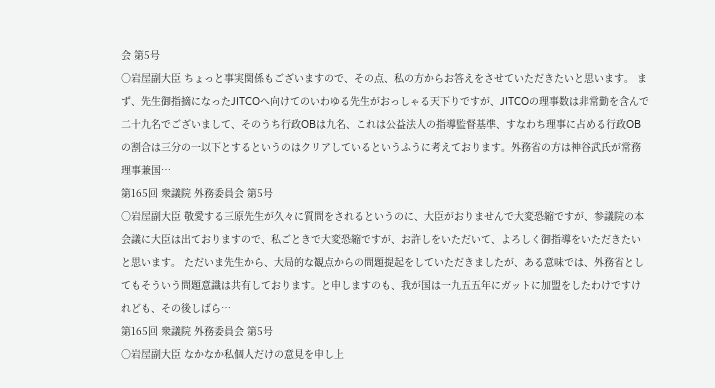会 第5号
○岩屋副大臣 ちょっと事実関係もございますので、その点、私の方からお答えをさせていただきたいと思います。 まず、先生御指摘になったJITCOへ向けてのいわゆる先生がおっしゃる天下りですが、JITCOの理事数は非常勤を含んで二十九名でございまして、そのうち行政OBは九名、これは公益法人の指導監督基準、すなわち理事に占める行政OBの割合は三分の一以下とするというのはクリアしているというふうに考えております。外務省の方は神谷武氏が常務理事兼国…
第165回 衆議院 外務委員会 第5号
○岩屋副大臣 敬愛する三原先生が久々に質問をされるというのに、大臣がおりませんで大変恐縮ですが、参議院の本会議に大臣は出ておりますので、私ごときで大変恐縮ですが、お許しをいただいて、よろしく御指導をいただきたいと思います。 ただいま先生から、大局的な観点からの問題提起をしていただきましたが、ある意味では、外務省としてもそういう問題意識は共有しております。と申しますのも、我が国は一九五五年にガットに加盟をしたわけですけれども、その後しばら…
第165回 衆議院 外務委員会 第5号
○岩屋副大臣 なかなか私個人だけの意見を申し上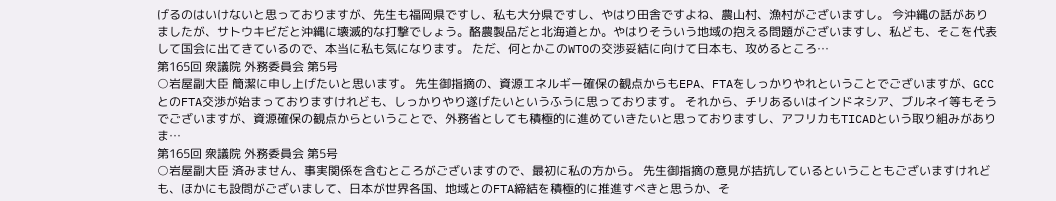げるのはいけないと思っておりますが、先生も福岡県ですし、私も大分県ですし、やはり田舎ですよね、農山村、漁村がございますし。 今沖縄の話がありましたが、サトウキビだと沖縄に壊滅的な打撃でしょう。酪農製品だと北海道とか。やはりそういう地域の抱える問題がございますし、私ども、そこを代表して国会に出てきているので、本当に私も気になります。 ただ、何とかこのWTOの交渉妥結に向けて日本も、攻めるところ…
第165回 衆議院 外務委員会 第5号
○岩屋副大臣 簡潔に申し上げたいと思います。 先生御指摘の、資源エネルギー確保の観点からもEPA、FTAをしっかりやれということでございますが、GCCとのFTA交渉が始まっておりますけれども、しっかりやり遂げたいというふうに思っております。 それから、チリあるいはインドネシア、ブルネイ等もそうでございますが、資源確保の観点からということで、外務省としても積極的に進めていきたいと思っておりますし、アフリカもTICADという取り組みがありま…
第165回 衆議院 外務委員会 第5号
○岩屋副大臣 済みません、事実関係を含むところがございますので、最初に私の方から。 先生御指摘の意見が拮抗しているということもございますけれども、ほかにも設問がございまして、日本が世界各国、地域とのFTA締結を積極的に推進すべきと思うか、そ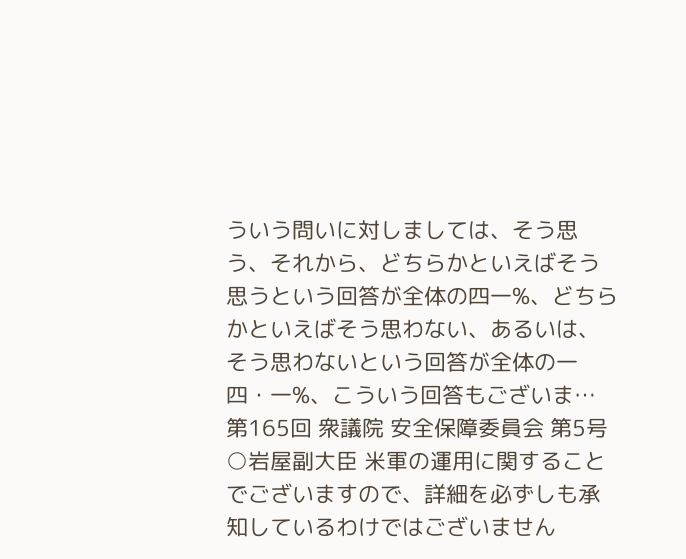ういう問いに対しましては、そう思う、それから、どちらかといえばそう思うという回答が全体の四一%、どちらかといえばそう思わない、あるいは、そう思わないという回答が全体の一四・一%、こういう回答もございま…
第165回 衆議院 安全保障委員会 第5号
○岩屋副大臣 米軍の運用に関することでございますので、詳細を必ずしも承知しているわけではございません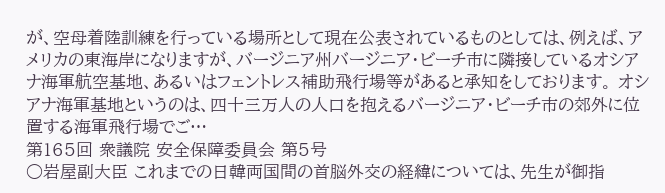が、空母着陸訓練を行っている場所として現在公表されているものとしては、例えば、アメリカの東海岸になりますが、バージニア州バージニア・ビーチ市に隣接しているオシアナ海軍航空基地、あるいはフェントレス補助飛行場等があると承知をしております。 オシアナ海軍基地というのは、四十三万人の人口を抱えるバージニア・ビーチ市の郊外に位置する海軍飛行場でご…
第165回 衆議院 安全保障委員会 第5号
○岩屋副大臣 これまでの日韓両国間の首脳外交の経緯については、先生が御指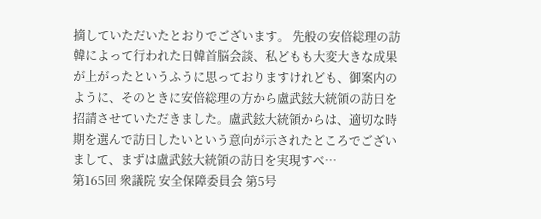摘していただいたとおりでございます。 先般の安倍総理の訪韓によって行われた日韓首脳会談、私どもも大変大きな成果が上がったというふうに思っておりますけれども、御案内のように、そのときに安倍総理の方から盧武鉉大統領の訪日を招請させていただきました。盧武鉉大統領からは、適切な時期を選んで訪日したいという意向が示されたところでございまして、まずは盧武鉉大統領の訪日を実現すべ…
第165回 衆議院 安全保障委員会 第5号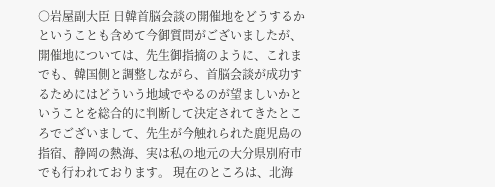○岩屋副大臣 日韓首脳会談の開催地をどうするかということも含めて今御質問がございましたが、開催地については、先生御指摘のように、これまでも、韓国側と調整しながら、首脳会談が成功するためにはどういう地域でやるのが望ましいかということを総合的に判断して決定されてきたところでございまして、先生が今触れられた鹿児島の指宿、静岡の熱海、実は私の地元の大分県別府市でも行われております。 現在のところは、北海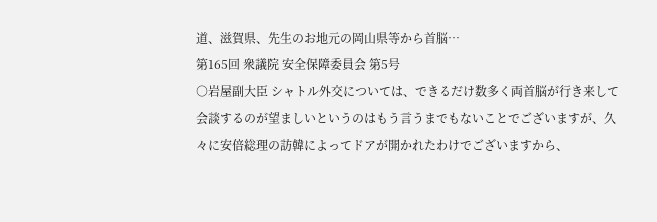道、滋賀県、先生のお地元の岡山県等から首脳…
第165回 衆議院 安全保障委員会 第5号
○岩屋副大臣 シャトル外交については、できるだけ数多く両首脳が行き来して会談するのが望ましいというのはもう言うまでもないことでございますが、久々に安倍総理の訪韓によってドアが開かれたわけでございますから、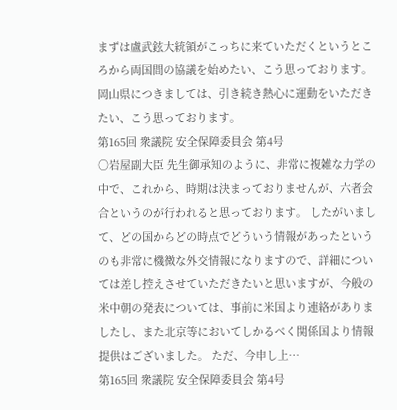まずは盧武鉉大統領がこっちに来ていただくというところから両国間の協議を始めたい、こう思っております。 岡山県につきましては、引き続き熱心に運動をいただきたい、こう思っております。
第165回 衆議院 安全保障委員会 第4号
○岩屋副大臣 先生御承知のように、非常に複雑な力学の中で、これから、時期は決まっておりませんが、六者会合というのが行われると思っております。 したがいまして、どの国からどの時点でどういう情報があったというのも非常に機微な外交情報になりますので、詳細については差し控えさせていただきたいと思いますが、今般の米中朝の発表については、事前に米国より連絡がありましたし、また北京等においてしかるべく関係国より情報提供はございました。 ただ、今申し上…
第165回 衆議院 安全保障委員会 第4号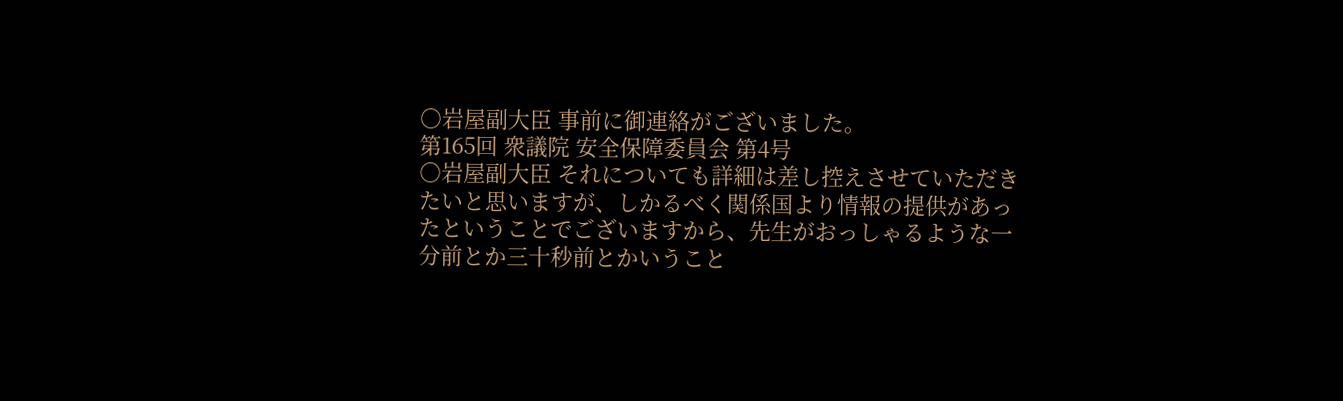○岩屋副大臣 事前に御連絡がございました。
第165回 衆議院 安全保障委員会 第4号
○岩屋副大臣 それについても詳細は差し控えさせていただきたいと思いますが、しかるべく関係国より情報の提供があったということでございますから、先生がおっしゃるような一分前とか三十秒前とかいうこと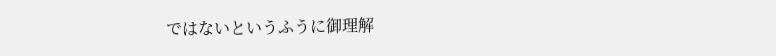ではないというふうに御理解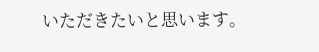いただきたいと思います。